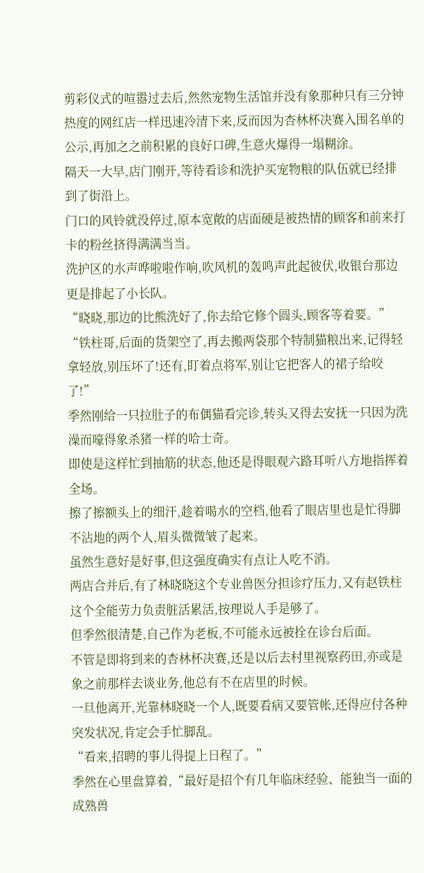剪彩仪式的喧嚣过去后,然然宠物生活馆并没有象那种只有三分钟热度的网红店一样迅速冷清下来,反而因为杏林杯决赛入围名单的公示,再加之之前积累的良好口碑,生意火爆得一塌糊涂。
隔天一大早,店门刚开,等待看诊和洗护买宠物粮的队伍就已经排到了街沿上。
门口的风铃就没停过,原本宽敞的店面硬是被热情的顾客和前来打卡的粉丝挤得满满当当。
洗护区的水声哗啦啦作响,吹风机的轰鸣声此起彼伏,收银台那边更是排起了小长队。
“晓晓,那边的比熊洗好了,你去给它修个圆头,顾客等着要。”
“铁柱哥,后面的货架空了,再去搬两袋那个特制猫粮出来,记得轻拿轻放,别压坏了!还有,盯着点将军,别让它把客人的裙子给咬了!”
季然刚给一只拉肚子的布偶猫看完诊,转头又得去安抚一只因为洗澡而嚎得象杀猪一样的哈士奇。
即使是这样忙到抽筋的状态,他还是得眼观六路耳听八方地指挥着全场。
擦了擦额头上的细汗,趁着喝水的空档,他看了眼店里也是忙得脚不沾地的两个人,眉头微微皱了起来。
虽然生意好是好事,但这强度确实有点让人吃不消。
两店合并后,有了林晓晓这个专业兽医分担诊疗压力,又有赵铁柱这个全能劳力负责脏活累活,按理说人手是够了。
但季然很清楚,自己作为老板,不可能永远被拴在诊台后面。
不管是即将到来的杏林杯决赛,还是以后去村里视察药田,亦或是象之前那样去谈业务,他总有不在店里的时候。
一旦他离开,光靠林晓晓一个人,既要看病又要管帐,还得应付各种突发状况,肯定会手忙脚乱。
“看来,招聘的事儿得提上日程了。”
季然在心里盘算着,“最好是招个有几年临床经验、能独当一面的成熟兽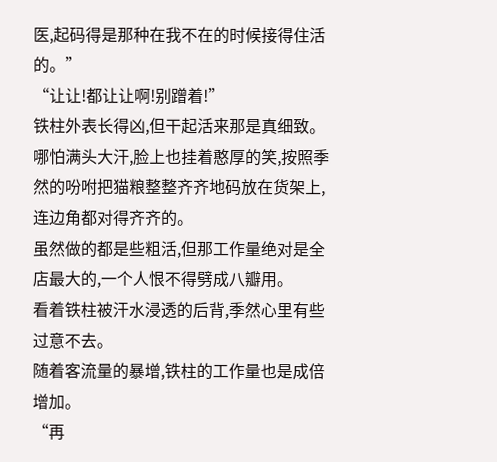医,起码得是那种在我不在的时候接得住活的。”
“让让!都让让啊!别蹭着!”
铁柱外表长得凶,但干起活来那是真细致。
哪怕满头大汗,脸上也挂着憨厚的笑,按照季然的吩咐把猫粮整整齐齐地码放在货架上,连边角都对得齐齐的。
虽然做的都是些粗活,但那工作量绝对是全店最大的,一个人恨不得劈成八瓣用。
看着铁柱被汗水浸透的后背,季然心里有些过意不去。
随着客流量的暴增,铁柱的工作量也是成倍增加。
“再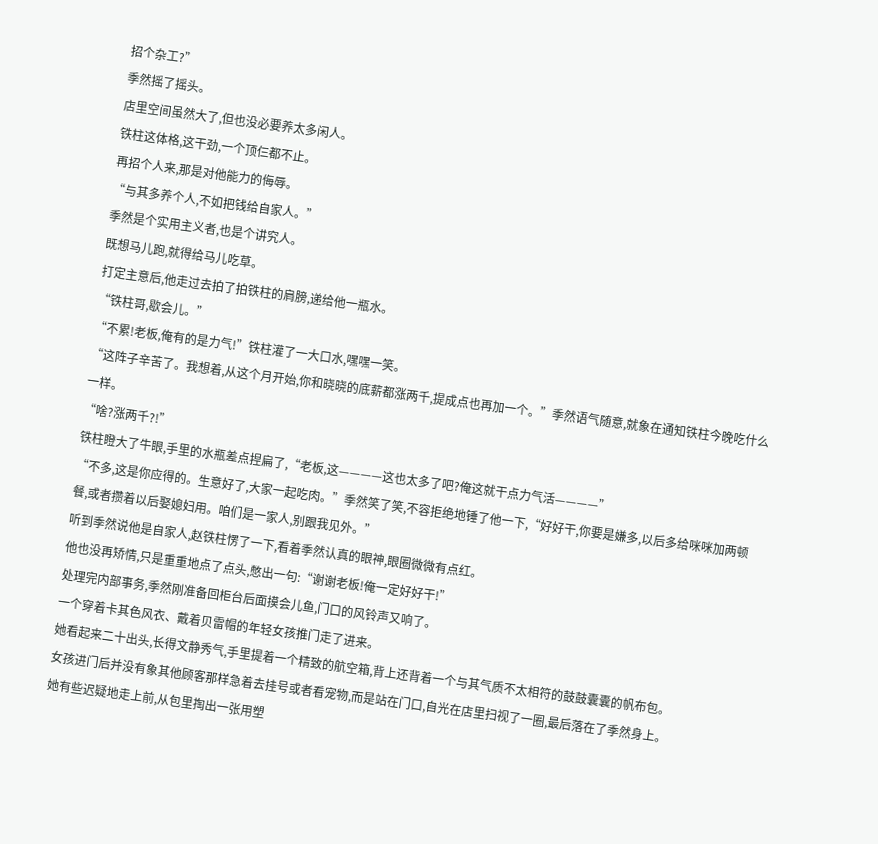招个杂工?”
季然摇了摇头。
店里空间虽然大了,但也没必要养太多闲人。
铁柱这体格,这干劲,一个顶仨都不止。
再招个人来,那是对他能力的侮辱。
“与其多养个人,不如把钱给自家人。”
季然是个实用主义者,也是个讲究人。
既想马儿跑,就得给马儿吃草。
打定主意后,他走过去拍了拍铁柱的肩膀,递给他一瓶水。
“铁柱哥,歇会儿。”
“不累!老板,俺有的是力气!”铁柱灌了一大口水,嘿嘿一笑。
“这阵子辛苦了。我想着,从这个月开始,你和晓晓的底薪都涨两千,提成点也再加一个。”季然语气随意,就象在通知铁柱今晚吃什么一样。
“啥?涨两千?!”
铁柱瞪大了牛眼,手里的水瓶差点捏扁了,“老板,这————这也太多了吧?俺这就干点力气活————”
“不多,这是你应得的。生意好了,大家一起吃肉。”季然笑了笑,不容拒绝地锤了他一下,“好好干,你要是嫌多,以后多给咪咪加两顿餐,或者攒着以后娶媳妇用。咱们是一家人,别跟我见外。”
听到季然说他是自家人,赵铁柱愣了一下,看着季然认真的眼神,眼圈微微有点红。
他也没再矫情,只是重重地点了点头,憋出一句:“谢谢老板!俺一定好好干!”
处理完内部事务,季然刚准备回柜台后面摸会儿鱼,门口的风铃声又响了。
一个穿着卡其色风衣、戴着贝雷帽的年轻女孩推门走了进来。
她看起来二十出头,长得文静秀气,手里提着一个精致的航空箱,背上还背着一个与其气质不太相符的鼓鼓囊囊的帆布包。
女孩进门后并没有象其他顾客那样急着去挂号或者看宠物,而是站在门口,自光在店里扫视了一圈,最后落在了季然身上。
她有些迟疑地走上前,从包里掏出一张用塑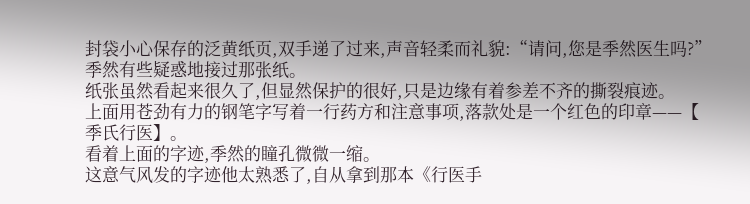封袋小心保存的泛黄纸页,双手递了过来,声音轻柔而礼貌:“请问,您是季然医生吗?”
季然有些疑惑地接过那张纸。
纸张虽然看起来很久了,但显然保护的很好,只是边缘有着参差不齐的撕裂痕迹。
上面用苍劲有力的钢笔字写着一行药方和注意事项,落款处是一个红色的印章——【
季氏行医】。
看着上面的字迹,季然的瞳孔微微一缩。
这意气风发的字迹他太熟悉了,自从拿到那本《行医手